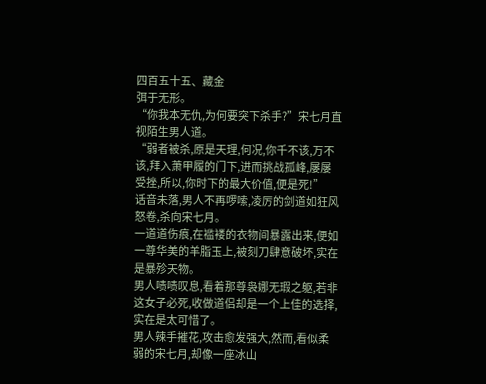四百五十五、藏金
弭于无形。
“你我本无仇,为何要突下杀手?”宋七月直视陌生男人道。
“弱者被杀,原是天理,何况,你千不该,万不该,拜入萧甲履的门下,进而挑战孤峰,屡屡受挫,所以,你时下的最大价值,便是死!”
话音未落,男人不再啰嗦,凌厉的剑道如狂风怒卷,杀向宋七月。
一道道伤痕,在褴褛的衣物间暴露出来,便如一尊华美的羊脂玉上,被刻刀肆意破坏,实在是暴殄天物。
男人啧啧叹息,看着那尊袅娜无瑕之躯,若非这女子必死,收做道侣却是一个上佳的选择,实在是太可惜了。
男人辣手摧花,攻击愈发强大,然而,看似柔弱的宋七月,却像一座冰山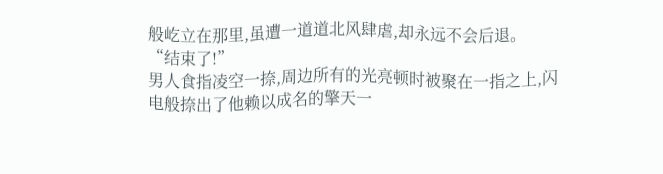般屹立在那里,虽遭一道道北风肆虐,却永远不会后退。
“结束了!”
男人食指凌空一捺,周边所有的光亮顿时被聚在一指之上,闪电般捺出了他赖以成名的擎天一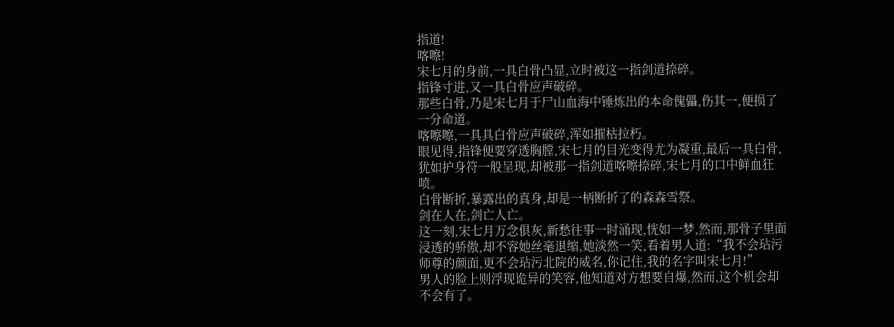指道!
喀嚓!
宋七月的身前,一具白骨凸显,立时被这一指剑道捺碎。
指锋寸进,又一具白骨应声破碎。
那些白骨,乃是宋七月于尸山血海中锤炼出的本命傀儡,伤其一,便损了一分命道。
喀嚓嚓,一具具白骨应声破碎,浑如摧枯拉朽。
眼见得,指锋便要穿透胸膛,宋七月的目光变得尤为凝重,最后一具白骨,犹如护身符一般呈现,却被那一指剑道喀嚓捺碎,宋七月的口中鲜血狂喷。
白骨断折,暴露出的真身,却是一柄断折了的森森雪祭。
剑在人在,剑亡人亡。
这一刻,宋七月万念俱灰,新愁往事一时涌现,恍如一梦,然而,那骨子里面浸透的骄傲,却不容她丝毫退缩,她淡然一笑,看着男人道:“我不会玷污师尊的颜面,更不会玷污北院的威名,你记住,我的名字叫宋七月!”
男人的脸上则浮现诡异的笑容,他知道对方想要自爆,然而,这个机会却不会有了。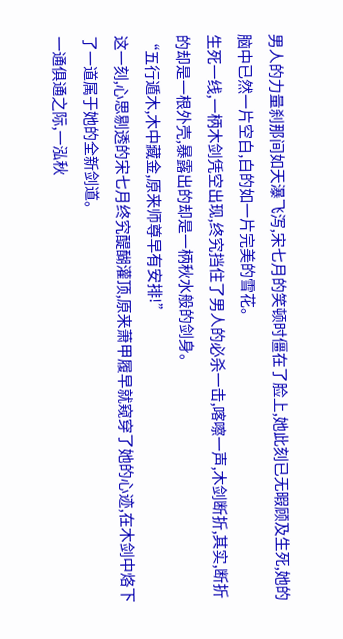男人的力量刹那间如天瀑飞泻,宋七月的笑顿时僵在了脸上,她此刻已无暇顾及生死,她的脑中已然一片空白,白的如一片完美的雪花。
生死一线,一柄木剑凭空出现,终究挡住了男人的必杀一击,喀嚓一声,木剑断折,其实,断折的却是一根外壳,暴露出的却是一柄秋水般的剑身。
“五行遁木,木中藏金,原来师尊早有安排!”
这一刻,心思剔透的宋七月终究醍醐灌顶,原来萧甲履早就窥穿了她的心迹,在木剑中烙下了一道属于她的全新剑道。
一通俱通之际,一泓秋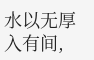水以无厚入有间,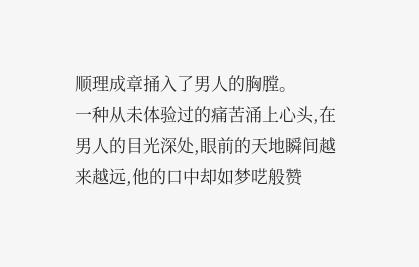顺理成章捅入了男人的胸膛。
一种从未体验过的痛苦涌上心头,在男人的目光深处,眼前的天地瞬间越来越远,他的口中却如梦呓般赞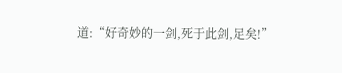道:“好奇妙的一剑,死于此剑,足矣!”